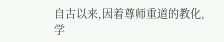自古以来,因着尊师重道的教化,学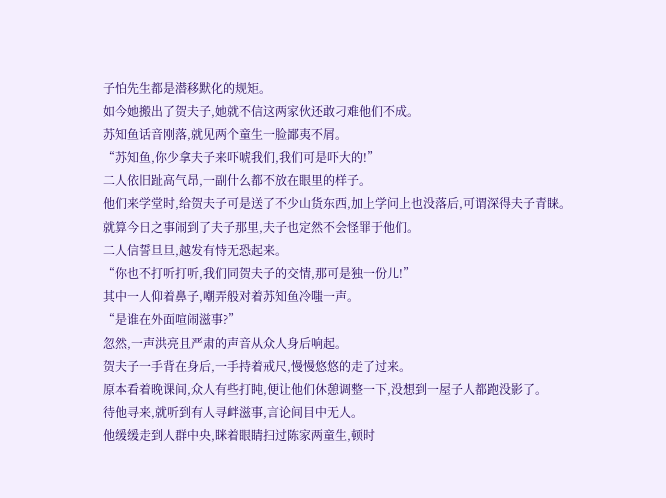子怕先生都是潜移默化的规矩。
如今她搬出了贺夫子,她就不信这两家伙还敢刁难他们不成。
苏知鱼话音刚落,就见两个童生一脸鄙夷不屑。
“苏知鱼,你少拿夫子来吓唬我们,我们可是吓大的!”
二人依旧趾高气昂,一副什么都不放在眼里的样子。
他们来学堂时,给贺夫子可是送了不少山货东西,加上学问上也没落后,可谓深得夫子青睐。
就算今日之事闹到了夫子那里,夫子也定然不会怪罪于他们。
二人信誓旦旦,越发有恃无恐起来。
“你也不打听打听,我们同贺夫子的交情,那可是独一份儿!”
其中一人仰着鼻子,嘲弄般对着苏知鱼冷嗤一声。
“是谁在外面喧闹滋事?”
忽然,一声洪亮且严肃的声音从众人身后响起。
贺夫子一手背在身后,一手持着戒尺,慢慢悠悠的走了过来。
原本看着晚课间,众人有些打盹,便让他们休憩调整一下,没想到一屋子人都跑没影了。
待他寻来,就听到有人寻衅滋事,言论间目中无人。
他缓缓走到人群中央,眯着眼睛扫过陈家两童生,顿时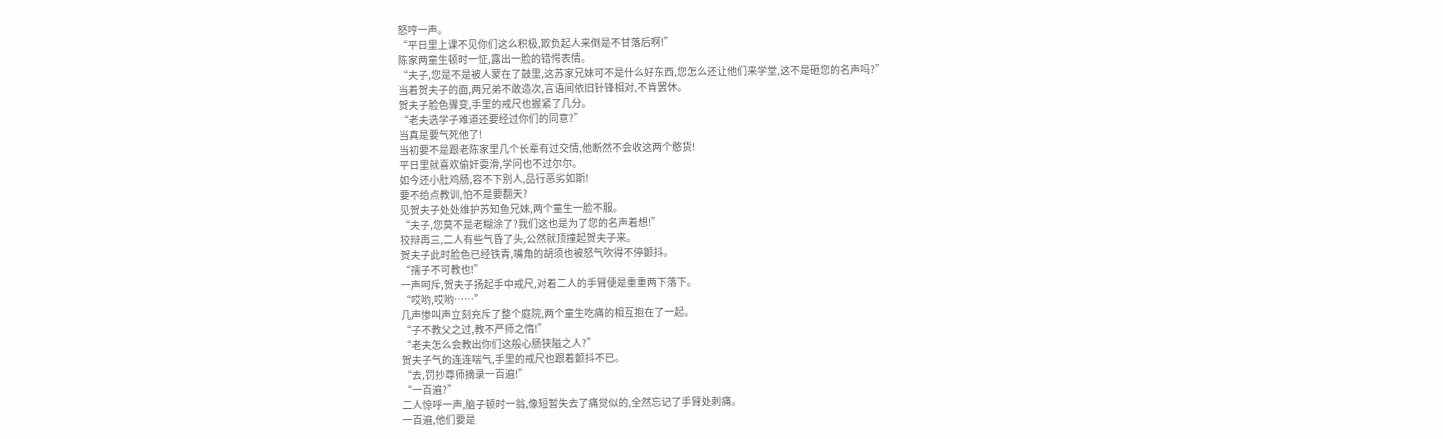怒哼一声。
“平日里上课不见你们这么积极,欺负起人来倒是不甘落后啊!”
陈家两童生顿时一怔,露出一脸的错愕表情。
“夫子,您是不是被人蒙在了鼓里,这苏家兄妹可不是什么好东西,您怎么还让他们来学堂,这不是砸您的名声吗?”
当着贺夫子的面,两兄弟不敢造次,言语间依旧针锋相对,不肯罢休。
贺夫子脸色骤变,手里的戒尺也握紧了几分。
“老夫选学子难道还要经过你们的同意?”
当真是要气死他了!
当初要不是跟老陈家里几个长辈有过交情,他断然不会收这两个憨货!
平日里就喜欢偷奸耍滑,学问也不过尔尔。
如今还小肚鸡肠,容不下别人,品行恶劣如斯!
要不给点教训,怕不是要翻天?
见贺夫子处处维护苏知鱼兄妹,两个童生一脸不服。
“夫子,您莫不是老糊涂了?我们这也是为了您的名声着想!”
狡辩再三,二人有些气昏了头,公然就顶撞起贺夫子来。
贺夫子此时脸色已经铁青,嘴角的胡须也被怒气吹得不停颤抖。
“孺子不可教也!”
一声呵斥,贺夫子扬起手中戒尺,对着二人的手臂便是重重两下落下。
“哎哟,哎哟……”
几声惨叫声立刻充斥了整个庭院,两个童生吃痛的相互抱在了一起。
“子不教父之过,教不严师之惰!”
“老夫怎么会教出你们这般心肠狭隘之人?”
贺夫子气的连连喘气,手里的戒尺也跟着颤抖不已。
“去,罚抄尊师摘录一百遍!”
“一百遍?”
二人惊呼一声,脑子顿时一翁,像短暂失去了痛觉似的,全然忘记了手臂处刺痛。
一百遍,他们要是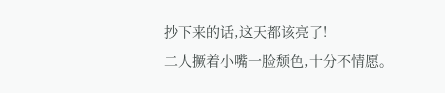抄下来的话,这天都该亮了!
二人撅着小嘴一脸颓色,十分不情愿。